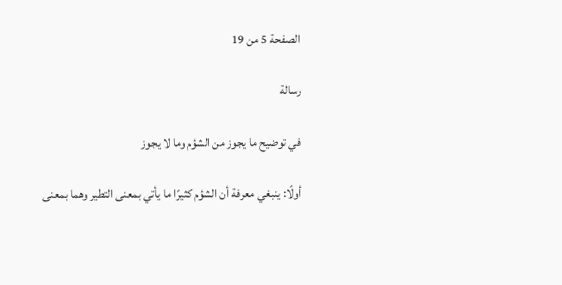الصفحة 5 من 19

رسالة

في توضيح ما يجوز من الشؤم وما لا يجوز

أولًا: ينبغي معرفة أن الشؤم كثيرًا ما يأتي بمعنى التطير وهما بمعنى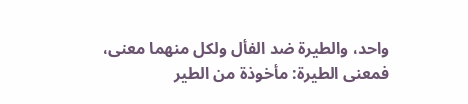واحد، والطيرة ضد الفأل ولكل منهما معنى، فمعنى الطيرة: مأخوذة من الطير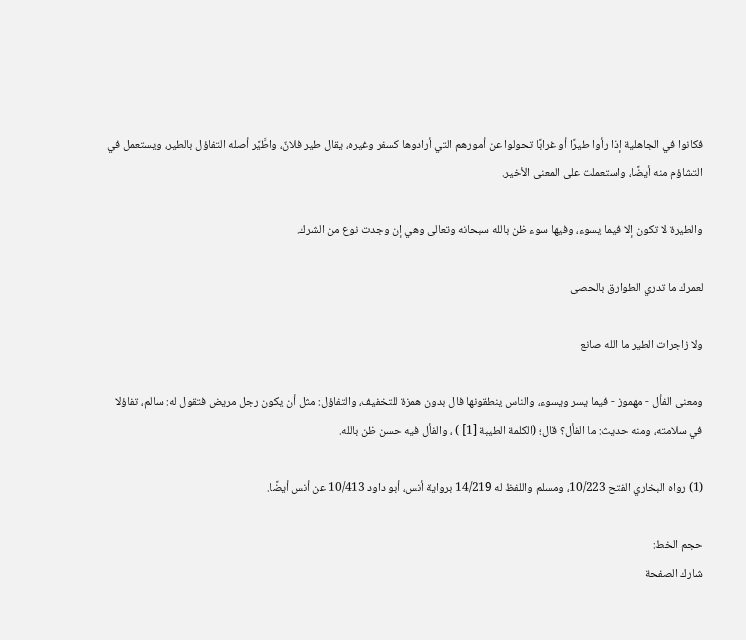فكانوا في الجاهلية إذا رأوا طيرًا أو غرابًا تحولوا عن أمورهم التي أرادوها كسفر وغيره، يقال طير فلانٌ، واطَّيَّر أصله التفاؤل بالطير، ويستعمل في التشاؤم منه أيضًا، واستعملت على المعنى الأخير.

والطيرة لا تكون إلا فيما يسوء، وفيها سوء ظن بالله سبحانه وتعالى وهي إن وجدت نوع من الشرك.

لعمرك ما تدري الطوارق بالحصى

ولا زاجرات الطير ما الله صانع

ومعنى الفأل - مهموز - فيما يسر ويسوء، والناس ينطقونها فال بدون همزة للتخفيف، والتفاؤل: مثل أن يكون رجل مريض فتقول له: سالم، تفاؤلا في سلامته، ومنه حديث: ما الفأل؟ قال؛ (الكلمة الطيبة [1] ) ، والفأل فيه حسن ظن بالله.

(1) رواه البخاري الفتح 10/223، ومسلم واللفظ له 14/219 برواية أنس، أبو داود 10/413 عن أنس أيضًا.

حجم الخط:
شارك الصفحة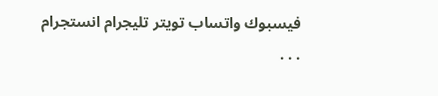فيسبوك واتساب تويتر تليجرام انستجرام
. . .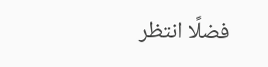فضلًا انتظر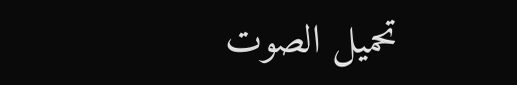تحميل الصوت